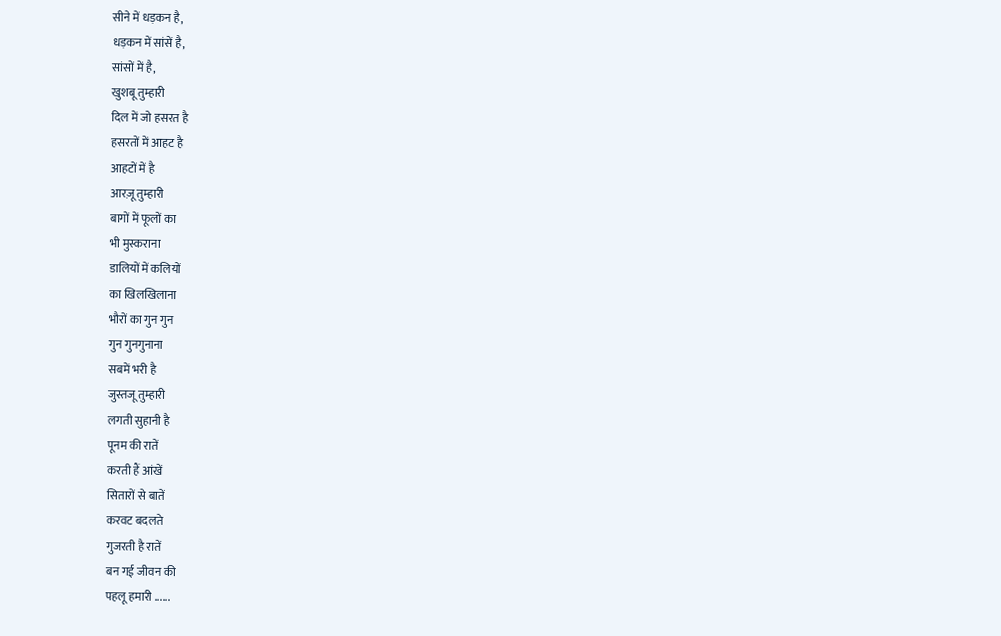सीने में धड़कन है,
धड़कन में सांसें है,
सांसों में है,
खुशबू तुम्हारी
दिल में जो हसरत है
हसरतों में आहट है
आहटों में है
आरज़ू तुम्हारी
बागों में फूलों का
भी मुस्कराना
डालियों में कलियों
का खिलखिलाना
भौरों का गुन गुन
गुन गुनगुनाना
सबमें भरी है
जुस्तजू तुम्हारी
लगती सुहानी है
पूनम की रातें
करती हैं आंखें
सितारों से बातें
करवट बदलते
गुजरती है रातें
बन गई जीवन की
पहलू हमारी ......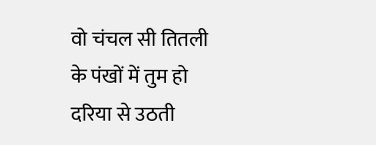वो चंचल सी तितली
के पंखों में तुम हो
दरिया से उठती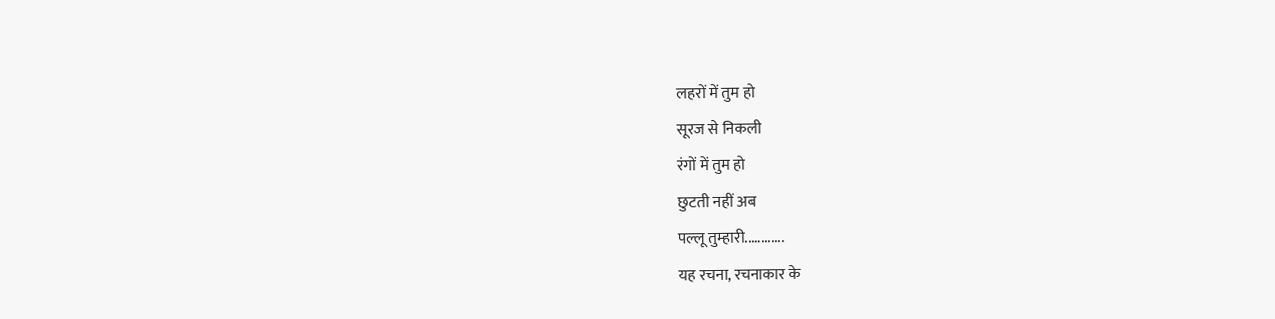लहरों में तुम हो
सूरज से निकली
रंगों में तुम हो
छुटती नहीं अब
पल्लू तुम्हारी..….......
यह रचना, रचनाकार के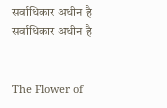सर्वाधिकार अधीन है
सर्वाधिकार अधीन है


The Flower of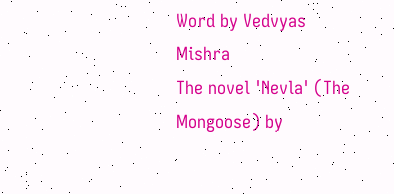Word by Vedvyas Mishra
The novel 'Nevla' (The Mongoose) by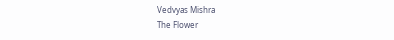Vedvyas Mishra
The Flower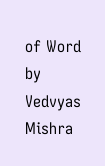of Word by Vedvyas Mishra